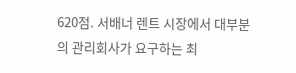620점. 서배너 렌트 시장에서 대부분의 관리회사가 요구하는 최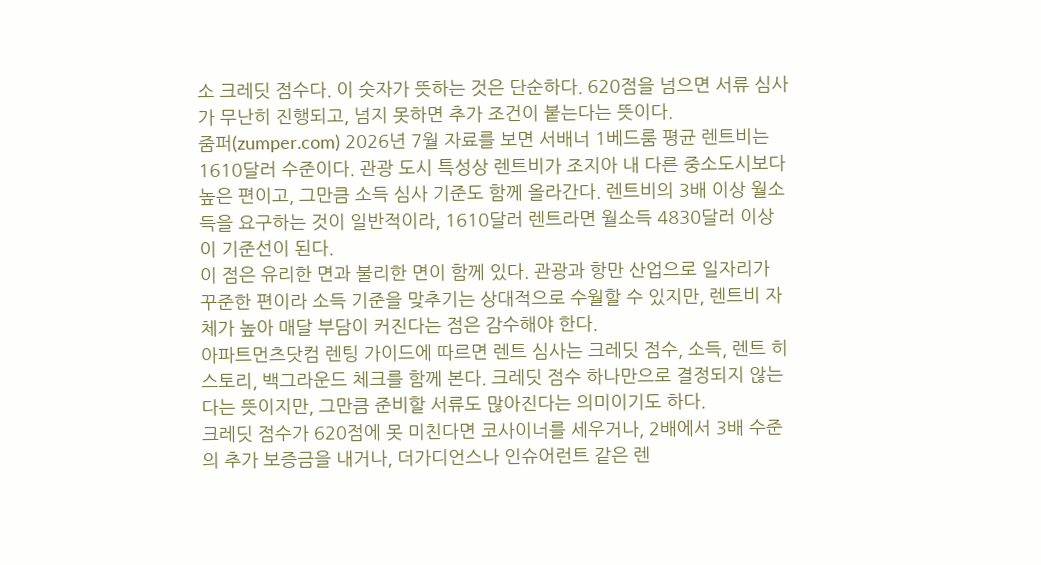소 크레딧 점수다. 이 숫자가 뜻하는 것은 단순하다. 620점을 넘으면 서류 심사가 무난히 진행되고, 넘지 못하면 추가 조건이 붙는다는 뜻이다.
줌퍼(zumper.com) 2026년 7월 자료를 보면 서배너 1베드룸 평균 렌트비는 1610달러 수준이다. 관광 도시 특성상 렌트비가 조지아 내 다른 중소도시보다 높은 편이고, 그만큼 소득 심사 기준도 함께 올라간다. 렌트비의 3배 이상 월소득을 요구하는 것이 일반적이라, 1610달러 렌트라면 월소득 4830달러 이상이 기준선이 된다.
이 점은 유리한 면과 불리한 면이 함께 있다. 관광과 항만 산업으로 일자리가 꾸준한 편이라 소득 기준을 맞추기는 상대적으로 수월할 수 있지만, 렌트비 자체가 높아 매달 부담이 커진다는 점은 감수해야 한다.
아파트먼츠닷컴 렌팅 가이드에 따르면 렌트 심사는 크레딧 점수, 소득, 렌트 히스토리, 백그라운드 체크를 함께 본다. 크레딧 점수 하나만으로 결정되지 않는다는 뜻이지만, 그만큼 준비할 서류도 많아진다는 의미이기도 하다.
크레딧 점수가 620점에 못 미친다면 코사이너를 세우거나, 2배에서 3배 수준의 추가 보증금을 내거나, 더가디언스나 인슈어런트 같은 렌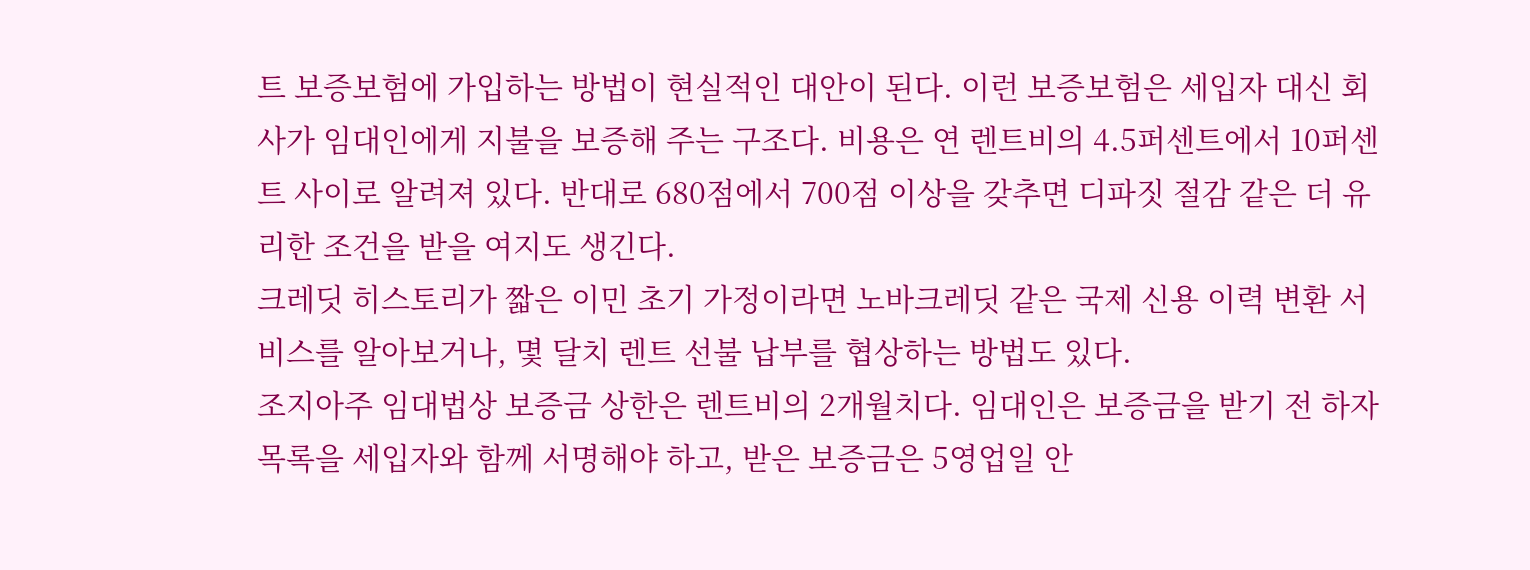트 보증보험에 가입하는 방법이 현실적인 대안이 된다. 이런 보증보험은 세입자 대신 회사가 임대인에게 지불을 보증해 주는 구조다. 비용은 연 렌트비의 4.5퍼센트에서 10퍼센트 사이로 알려져 있다. 반대로 680점에서 700점 이상을 갖추면 디파짓 절감 같은 더 유리한 조건을 받을 여지도 생긴다.
크레딧 히스토리가 짧은 이민 초기 가정이라면 노바크레딧 같은 국제 신용 이력 변환 서비스를 알아보거나, 몇 달치 렌트 선불 납부를 협상하는 방법도 있다.
조지아주 임대법상 보증금 상한은 렌트비의 2개월치다. 임대인은 보증금을 받기 전 하자 목록을 세입자와 함께 서명해야 하고, 받은 보증금은 5영업일 안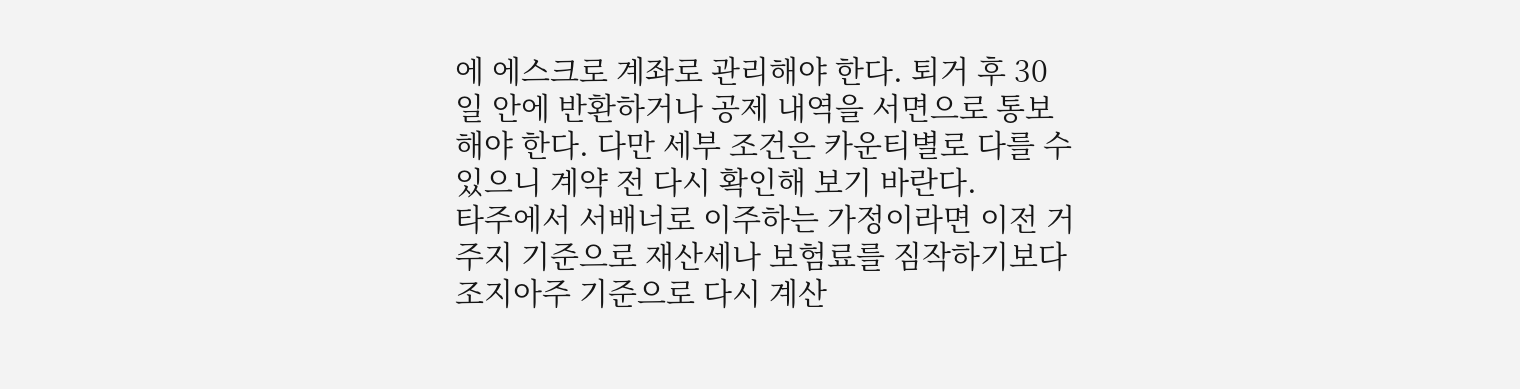에 에스크로 계좌로 관리해야 한다. 퇴거 후 30일 안에 반환하거나 공제 내역을 서면으로 통보해야 한다. 다만 세부 조건은 카운티별로 다를 수 있으니 계약 전 다시 확인해 보기 바란다.
타주에서 서배너로 이주하는 가정이라면 이전 거주지 기준으로 재산세나 보험료를 짐작하기보다 조지아주 기준으로 다시 계산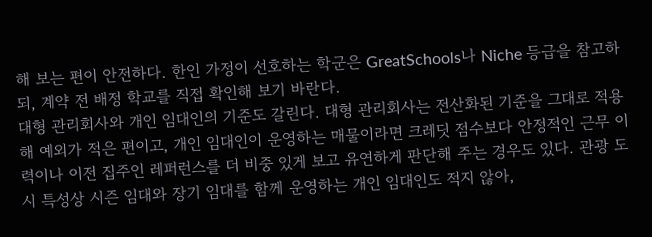해 보는 편이 안전하다. 한인 가정이 선호하는 학군은 GreatSchools나 Niche 등급을 참고하되, 계약 전 배정 학교를 직접 확인해 보기 바란다.
대형 관리회사와 개인 임대인의 기준도 갈린다. 대형 관리회사는 전산화된 기준을 그대로 적용해 예외가 적은 편이고, 개인 임대인이 운영하는 매물이라면 크레딧 점수보다 안정적인 근무 이력이나 이전 집주인 레퍼런스를 더 비중 있게 보고 유연하게 판단해 주는 경우도 있다. 관광 도시 특성상 시즌 임대와 장기 임대를 함께 운영하는 개인 임대인도 적지 않아,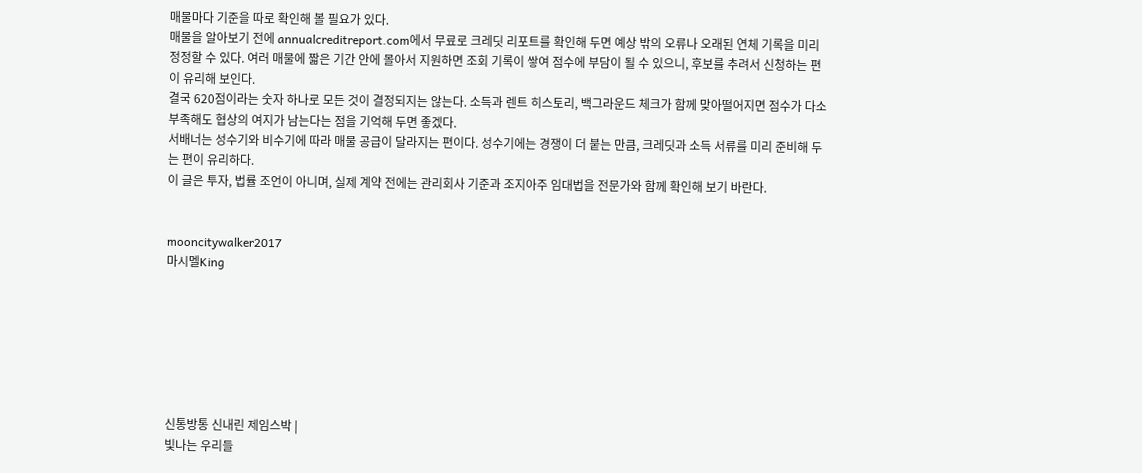매물마다 기준을 따로 확인해 볼 필요가 있다.
매물을 알아보기 전에 annualcreditreport.com에서 무료로 크레딧 리포트를 확인해 두면 예상 밖의 오류나 오래된 연체 기록을 미리 정정할 수 있다. 여러 매물에 짧은 기간 안에 몰아서 지원하면 조회 기록이 쌓여 점수에 부담이 될 수 있으니, 후보를 추려서 신청하는 편이 유리해 보인다.
결국 620점이라는 숫자 하나로 모든 것이 결정되지는 않는다. 소득과 렌트 히스토리, 백그라운드 체크가 함께 맞아떨어지면 점수가 다소 부족해도 협상의 여지가 남는다는 점을 기억해 두면 좋겠다.
서배너는 성수기와 비수기에 따라 매물 공급이 달라지는 편이다. 성수기에는 경쟁이 더 붙는 만큼, 크레딧과 소득 서류를 미리 준비해 두는 편이 유리하다.
이 글은 투자, 법률 조언이 아니며, 실제 계약 전에는 관리회사 기준과 조지아주 임대법을 전문가와 함께 확인해 보기 바란다.


mooncitywalker2017
마시멜King







신통방통 신내린 제임스박 |
빛나는 우리들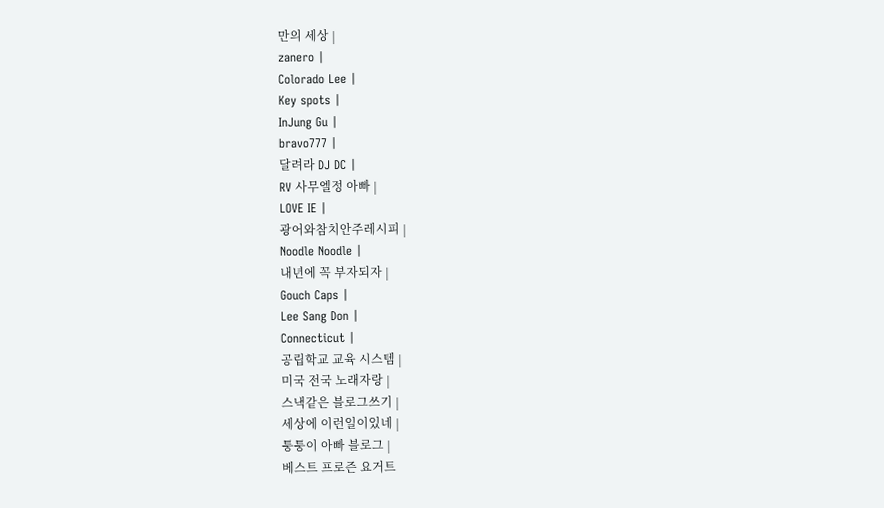만의 세상 |
zanero |
Colorado Lee |
Key spots |
InJung Gu |
bravo777 |
달려라 DJ DC |
RV 사무엘정 아빠 |
LOVE IE |
광어와참치안주레시피 |
Noodle Noodle |
내년에 꼭 부자되자 |
Gouch Caps |
Lee Sang Don |
Connecticut |
공립학교 교육 시스템 |
미국 전국 노래자랑 |
스낵같은 블로그쓰기 |
세상에 이런일이있네 |
퉁퉁이 아빠 블로그 |
베스트 프로즌 요거트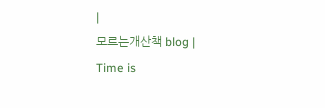|
모르는개산책 blog |
Time is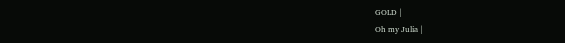GOLD |
Oh my Julia |